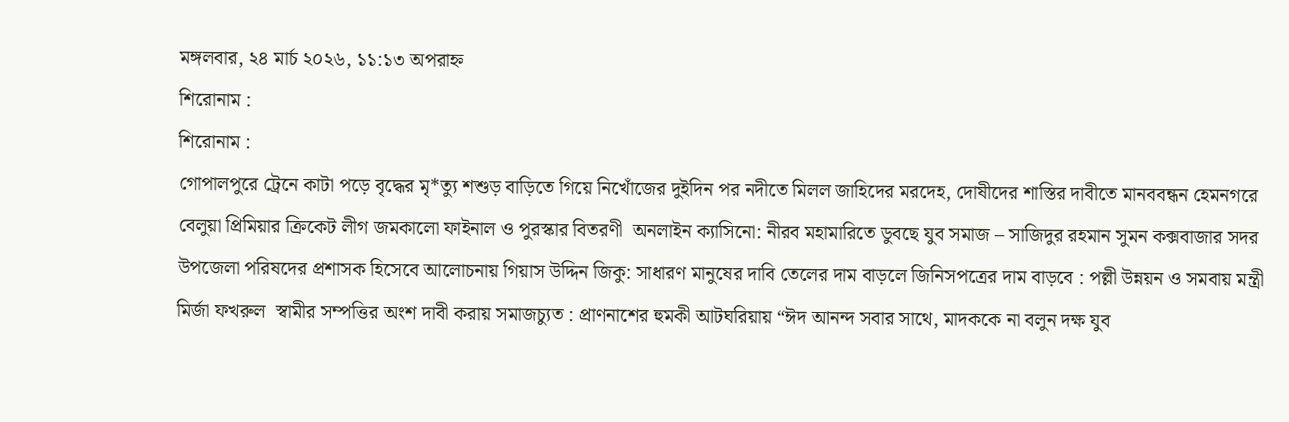মঙ্গলবার, ২৪ মার্চ ২০২৬, ১১:১৩ অপরাহ্ন
শিরোনাম :
শিরোনাম :
গোপালপুরে ট্রেনে কাটা পড়ে বৃদ্ধের মৃ*ত্যু শশুড় বাড়িতে গিয়ে নিখোঁজের দুইদিন পর নদীতে মিলল জাহিদের মরদেহ, দোষীদের শাস্তির দাবীতে মানববন্ধন হেমনগরে বেলুয়া প্রিমিয়ার ক্রিকেট লীগ জমকালো ফাইনাল ও পুরস্কার বিতরণী  অনলাইন ক্যাসিনো: নীরব মহামারিতে ডুবছে যুব সমাজ – সাজিদুর রহমান সুমন কক্সবাজার সদর উপজেলা পরিষদের প্রশাসক হিসেবে আলোচনায় গিয়াস উদ্দিন জিকু: সাধারণ মানুষের দাবি তেলের দাম বাড়লে জিনিসপত্রের দাম বাড়বে : পল্লী উন্নয়ন ও সমবায় মন্ত্রী মির্জা ফখরুল  স্বামীর সম্পত্তির অংশ দাবী করায় সমাজচ্যুত : প্রাণনাশের হুমকী আটঘরিয়ায় “ঈদ আনন্দ সবার সাথে, মাদককে না বলুন দক্ষ যুব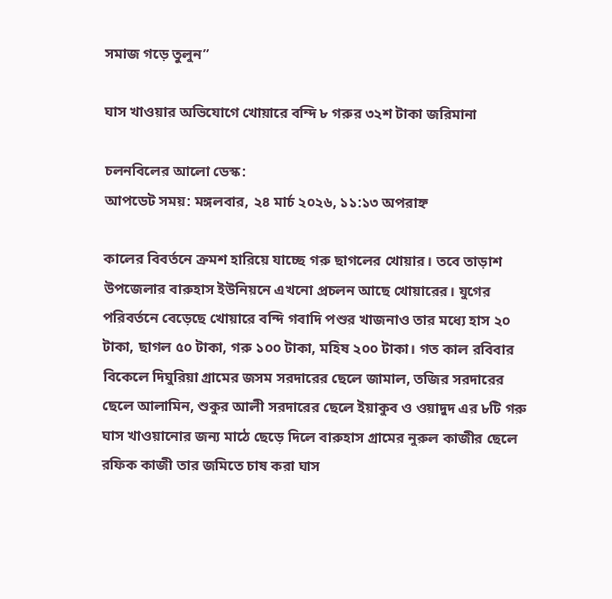সমাজ গড়ে তুলুন”

ঘাস খাওয়ার অভিযোগে খোয়ারে বন্দি ৮ গরুর ৩২শ টাকা জরিমানা

চলনবিলের আলো ডেস্ক:
আপডেট সময়: মঙ্গলবার, ২৪ মার্চ ২০২৬, ১১:১৩ অপরাহ্ন

কালের বিবর্তনে ক্রমশ হারিয়ে যাচ্ছে গরু ছাগলের খোয়ার। তবে তাড়াশ উপজেলার বারুহাস ইউনিয়নে এখনো প্রচলন আছে খোয়ারের। যুগের পরিবর্তনে বেড়েছে খোয়ারে বন্দি গবাদি পশুর খাজনাও তার মধ্যে হাস ২০ টাকা, ছাগল ৫০ টাকা, গরু ১০০ টাকা, মহিষ ২০০ টাকা। গত কাল রবিবার বিকেলে দিঘুরিয়া গ্রামের জসম সরদারের ছেলে জামাল, তজির সরদারের ছেলে আলামিন, শুকুর আলী সরদারের ছেলে ইয়াকুব ও ওয়াদুদ এর ৮টি গরু ঘাস খাওয়ানোর জন্য মাঠে ছেড়ে দিলে বারুহাস গ্রামের নুরুল কাজীর ছেলে রফিক কাজী তার জমিতে চাষ করা ঘাস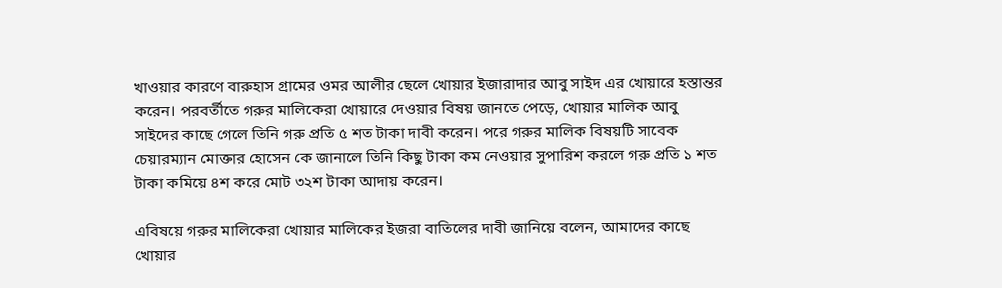খাওয়ার কারণে বারুহাস গ্রামের ওমর আলীর ছেলে খোয়ার ইজারাদার আবু সাইদ এর খোয়ারে হস্তান্তর করেন। পরবর্তীতে গরুর মালিকেরা খোয়ারে দেওয়ার বিষয় জানতে পেড়ে, খোয়ার মালিক আবু সাইদের কাছে গেলে তিনি গরু প্রতি ৫ শত টাকা দাবী করেন। পরে গরুর মালিক বিষয়টি সাবেক চেয়ারম্যান মোক্তার হোসেন কে জানালে তিনি কিছু টাকা কম নেওয়ার সুপারিশ করলে গরু প্রতি ১ শত টাকা কমিয়ে ৪শ করে মোট ৩২শ টাকা আদায় করেন।

এবিষয়ে গরুর মালিকেরা খোয়ার মালিকের ইজরা বাতিলের দাবী জানিয়ে বলেন, আমাদের কাছে খোয়ার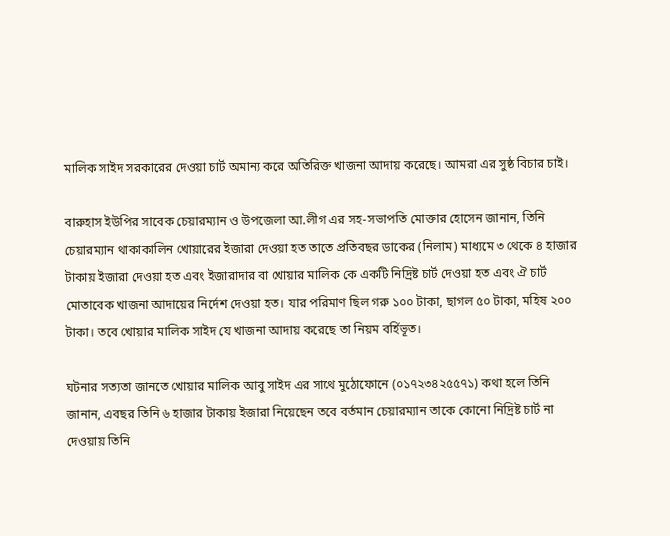মালিক সাইদ সরকারের দেওয়া চার্ট অমান্য করে অতিরিক্ত খাজনা আদায় করেছে। আমরা এর সুষ্ঠ বিচার চাই।

বারুহাস ইউপির সাবেক চেয়ারম্যান ও উপজেলা আ.লীগ এর সহ-সভাপতি মোক্তার হোসেন জানান, তিনি চেয়ারম্যান থাকাকালিন খোয়ারের ইজারা দেওয়া হত তাতে প্রতিবছর ডাকের (নিলাম) মাধ্যমে ৩ থেকে ৪ হাজার টাকায় ইজারা দেওয়া হত এবং ইজারাদার বা খোয়ার মালিক কে একটি নিদ্রিষ্ট চার্ট দেওয়া হত এবং ঐ চার্ট মোতাবেক খাজনা আদায়ের নির্দেশ দেওয়া হত। যার পরিমাণ ছিল গরু ১০০ টাকা, ছাগল ৫০ টাকা, মহিষ ২০০ টাকা। তবে খোয়ার মালিক সাইদ যে খাজনা আদায় করেছে তা নিয়ম বর্হিভূত।

ঘটনার সত্যতা জানতে খোয়ার মালিক আবু সাইদ এর সাথে মুঠোফোনে (০১৭২৩৪২৫৫৭১) কথা হলে তিনি জানান, এবছর তিনি ৬ হাজার টাকায় ইজারা নিয়েছেন তবে বর্তমান চেয়ারম্যান তাকে কোনো নিদ্রিষ্ট চার্ট না দেওয়ায় তিনি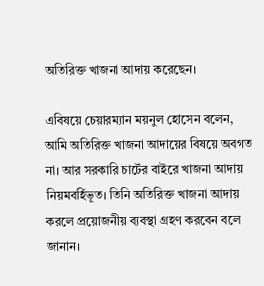অতিরিক্ত খাজনা আদায় করেছেন।

এবিষয়ে চেয়ারম্যান ময়নুল হোসেন বলেন, আমি অতিরিক্ত খাজনা আদায়ের বিষয়ে অবগত না। আর সরকারি চার্টের বাইরে খাজনা আদায় নিয়মবর্হিভূত। তিনি অতিরিক্ত খাজনা আদায় করলে প্রয়োজনীয় ব্যবস্থা গ্রহণ করবেন বলে জানান।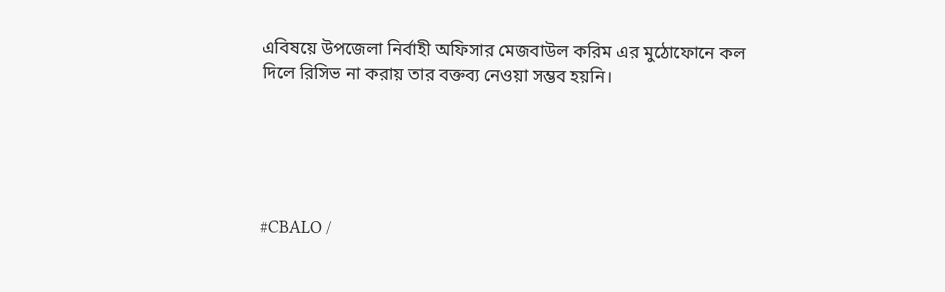এবিষয়ে উপজেলা নির্বাহী অফিসার মেজবাউল করিম এর মুঠোফোনে কল দিলে রিসিভ না করায় তার বক্তব্য নেওয়া সম্ভব হয়নি।





#CBALO /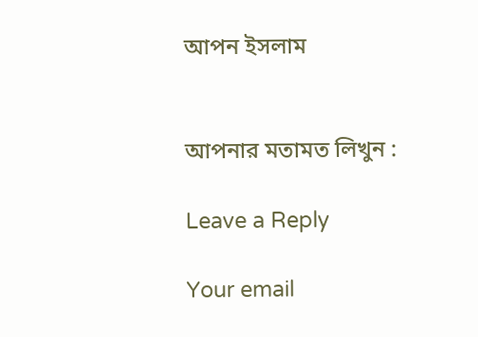আপন ইসলাম


আপনার মতামত লিখুন :

Leave a Reply

Your email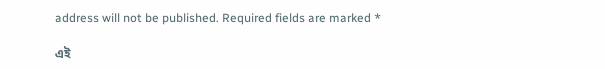address will not be published. Required fields are marked *

এই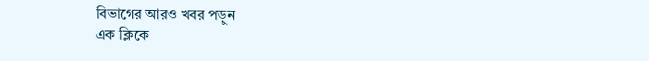বিভাগের আরও খবর পড়ুন
এক ক্লিকে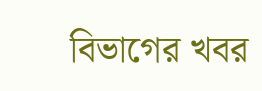বিভাগের খবর